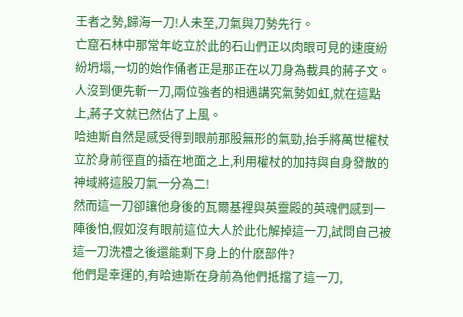王者之勢,歸海一刀!人未至,刀氣與刀勢先行。
亡窟石林中那常年屹立於此的石山們正以肉眼可見的速度紛紛坍塌,一切的始作俑者正是那正在以刀身為載具的蔣子文。
人沒到便先斬一刀,兩位強者的相遇講究氣勢如虹,就在這點上,蔣子文就已然佔了上風。
哈迪斯自然是感受得到眼前那股無形的氣勁,抬手將萬世權杖立於身前徑直的插在地面之上,利用權杖的加持與自身發散的神域將這股刀氣一分為二!
然而這一刀卻讓他身後的瓦爾基裡與英靈殿的英魂們感到一陣後怕,假如沒有眼前這位大人於此化解掉這一刀,試問自己被這一刀洗禮之後還能剩下身上的什麽部件?
他們是幸運的,有哈迪斯在身前為他們抵擋了這一刀,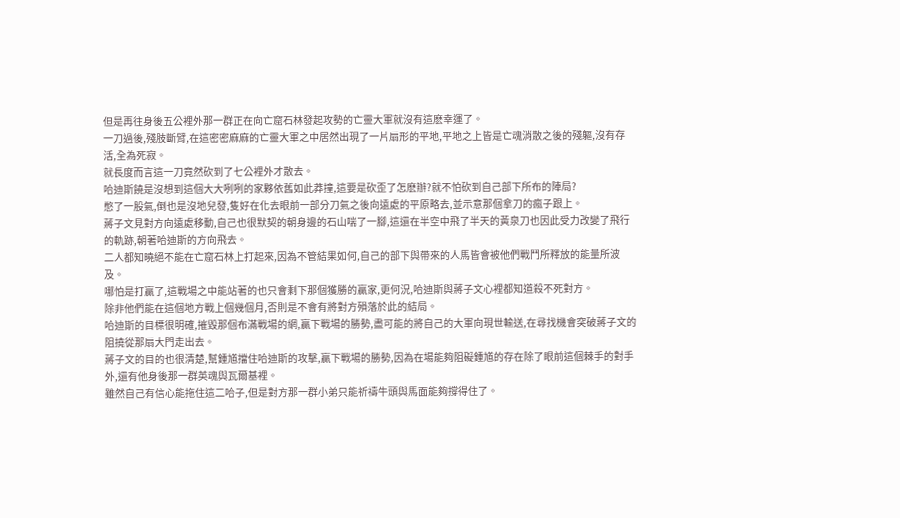但是再往身後五公裡外那一群正在向亡窟石林發起攻勢的亡靈大軍就沒有這麽幸運了。
一刀過後,殘肢斷臂,在這密密麻麻的亡靈大軍之中居然出現了一片扇形的平地,平地之上皆是亡魂消散之後的殘軀,沒有存活,全為死寂。
就長度而言這一刀竟然砍到了七公裡外才散去。
哈迪斯饒是沒想到這個大大咧咧的家夥依舊如此莽撞,這要是砍歪了怎麽辦?就不怕砍到自己部下所布的陣局?
憋了一股氣,倒也是沒地兒發,隻好在化去眼前一部分刀氣之後向遠處的平原略去,並示意那個拿刀的瘋子跟上。
蔣子文見對方向遠處移動,自己也很默契的朝身邊的石山喘了一腳,這還在半空中飛了半天的黃泉刀也因此受力改變了飛行的軌跡,朝著哈迪斯的方向飛去。
二人都知曉絕不能在亡窟石林上打起來,因為不管結果如何,自己的部下與帶來的人馬皆會被他們戰鬥所釋放的能量所波及。
哪怕是打贏了,這戰場之中能站著的也只會剩下那個獲勝的贏家,更何況,哈迪斯與蔣子文心裡都知道殺不死對方。
除非他們能在這個地方戰上個幾個月,否則是不會有將對方殞落於此的結局。
哈迪斯的目標很明確,摧毀那個布滿戰場的網,贏下戰場的勝勢,盡可能的將自己的大軍向現世輸送,在尋找機會突破蔣子文的阻撓從那扇大門走出去。
蔣子文的目的也很清楚,幫鍾馗擋住哈迪斯的攻擊,贏下戰場的勝勢,因為在場能夠阻礙鍾馗的存在除了眼前這個棘手的對手外,還有他身後那一群英魂與瓦爾基裡。
雖然自己有信心能拖住這二哈子,但是對方那一群小弟只能祈禱牛頭與馬面能夠撐得住了。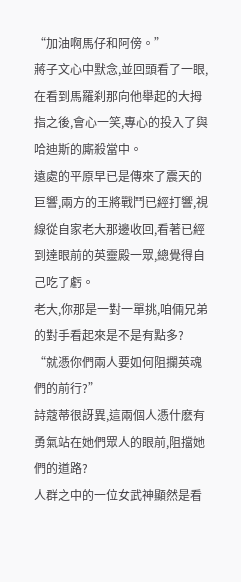“加油啊馬仔和阿傍。”
蔣子文心中默念,並回頭看了一眼,在看到馬羅刹那向他舉起的大拇指之後,會心一笑,專心的投入了與哈迪斯的廝殺當中。
遠處的平原早已是傳來了震天的巨響,兩方的王將戰鬥已經打響,視線從自家老大那邊收回,看著已經到達眼前的英靈殿一眾,總覺得自己吃了虧。
老大,你那是一對一單挑,咱倆兄弟的對手看起來是不是有點多?
“就憑你們兩人要如何阻攔英魂們的前行?”
詩蔻蒂很訝異,這兩個人憑什麽有勇氣站在她們眾人的眼前,阻擋她們的道路?
人群之中的一位女武神顯然是看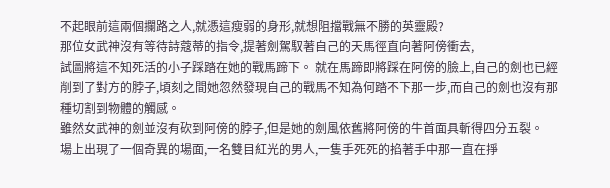不起眼前這兩個攔路之人,就憑這瘦弱的身形,就想阻擋戰無不勝的英靈殿?
那位女武神沒有等待詩蔻蒂的指令,提著劍駕馭著自己的天馬徑直向著阿傍衝去,
試圖將這不知死活的小子踩踏在她的戰馬蹄下。 就在馬蹄即將踩在阿傍的臉上,自己的劍也已經削到了對方的脖子,頃刻之間她忽然發現自己的戰馬不知為何踏不下那一步,而自己的劍也沒有那種切割到物體的觸感。
雖然女武神的劍並沒有砍到阿傍的脖子,但是她的劍風依舊將阿傍的牛首面具斬得四分五裂。
場上出現了一個奇異的場面,一名雙目紅光的男人,一隻手死死的掐著手中那一直在掙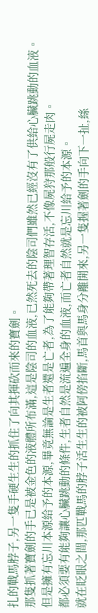扎的戰馬脖子,另一隻手硬生生的抓住了向其揮砍而來的寶劍。
那隻抓著寶劍的手已是被金色的液體所布滿,這是陰司的血液,已然死去的陰司們雖然已經沒有了供給心臟跳動的血液。
但是擁有忘川本源給予的本源,畢竟無論是生者還是亡者,為了能夠帶著理智存活,不像屍狩那般行屍走肉。
都必須要有能夠讓心臟跳動的條件,生者自然是流遍全身的血液,而亡者自然就是忘川給予的本源。
就在眨眼之間,那匹戰馬的脖子活生生的被阿傍掐斷,馬首與馬身分離開來,另一隻握著劍的手向下一扯,絲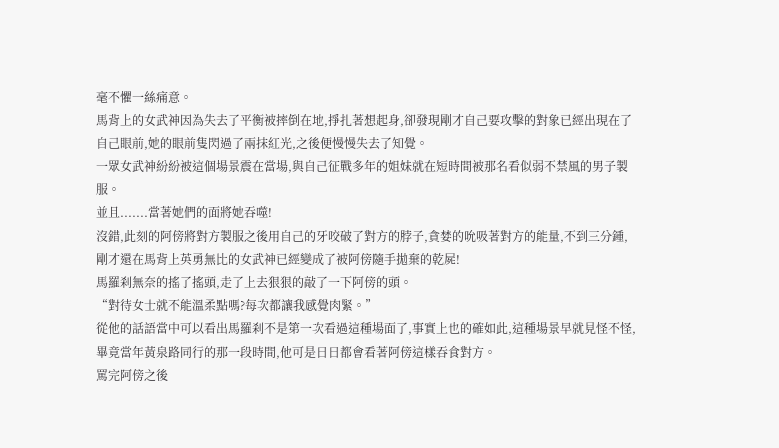毫不懼一絲痛意。
馬背上的女武神因為失去了平衡被摔倒在地,掙扎著想起身,卻發現剛才自己要攻擊的對象已經出現在了自己眼前,她的眼前隻閃過了兩抹紅光,之後便慢慢失去了知覺。
一眾女武神紛紛被這個場景震在當場,與自己征戰多年的姐妹就在短時間被那名看似弱不禁風的男子製服。
並且.......當著她們的面將她吞噬!
沒錯,此刻的阿傍將對方製服之後用自己的牙咬破了對方的脖子,貪婪的吮吸著對方的能量,不到三分鍾,剛才還在馬背上英勇無比的女武神已經變成了被阿傍隨手拋棄的乾屍!
馬羅刹無奈的搖了搖頭,走了上去狠狠的敲了一下阿傍的頭。
“對待女士就不能溫柔點嗎?每次都讓我感覺肉緊。”
從他的話語當中可以看出馬羅刹不是第一次看過這種場面了,事實上也的確如此,這種場景早就見怪不怪,畢竟當年黃泉路同行的那一段時間,他可是日日都會看著阿傍這樣吞食對方。
罵完阿傍之後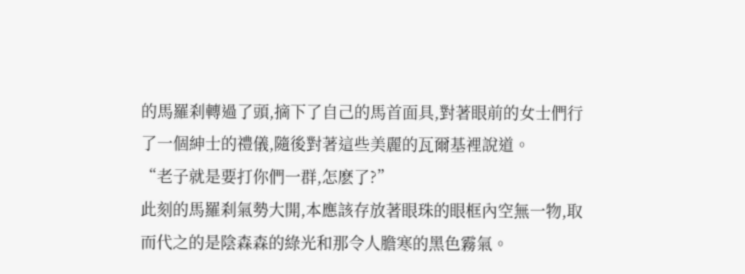的馬羅刹轉過了頭,摘下了自己的馬首面具,對著眼前的女士們行了一個紳士的禮儀,隨後對著這些美麗的瓦爾基裡說道。
“老子就是要打你們一群,怎麽了?”
此刻的馬羅刹氣勢大開,本應該存放著眼珠的眼框內空無一物,取而代之的是陰森森的綠光和那令人膽寒的黑色霧氣。